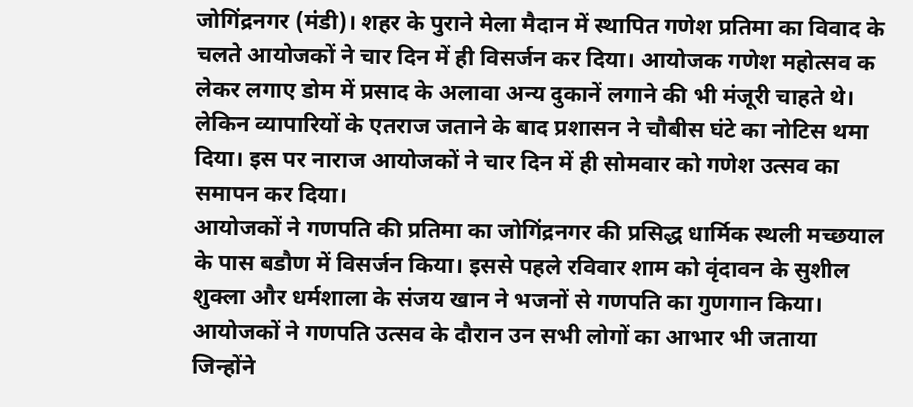जोगिंद्रनगर (मंडी)। शहर के पुराने मेला मैदान में स्थापित गणेश प्रतिमा का विवाद के चलते आयोजकों ने चार दिन में ही विसर्जन कर दिया। आयोजक गणेश महोत्सव क लेकर लगाए डोम में प्रसाद के अलावा अन्य दुकानें लगाने की भी मंजूरी चाहते थे। लेकिन व्यापारियों के एतराज जताने के बाद प्रशासन ने चौबीस घंटे का नोटिस थमा दिया। इस पर नाराज आयोजकों ने चार दिन में ही सोमवार को गणेश उत्सव का समापन कर दिया।
आयोजकों ने गणपति की प्रतिमा का जोगिंद्रनगर की प्रसिद्ध धार्मिक स्थली मच्छयाल के पास बडौण में विसर्जन किया। इससे पहले रविवार शाम को वृंदावन के सुशील शुक्ला और धर्मशाला के संजय खान ने भजनों से गणपति का गुणगान किया। आयोजकों ने गणपति उत्सव के दौरान उन सभी लोगों का आभार भी जताया जिन्होंने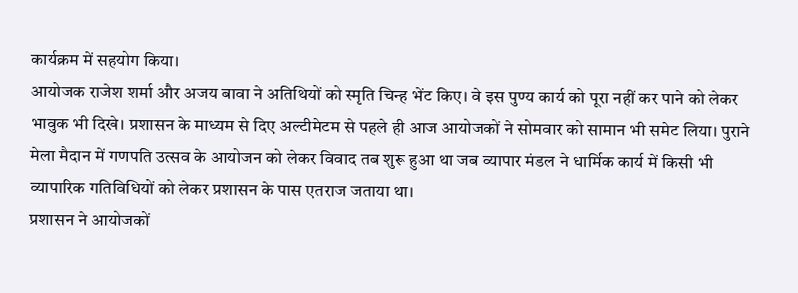कार्यक्रम में सहयोग किया।
आयोजक राजेश शर्मा और अजय बावा ने अतिथियों को स्मृति चिन्ह भेंट किए। वे इस पुण्य कार्य को पूरा नहीं कर पाने को लेकर भावुक भी दिखे। प्रशासन के माध्यम से दिए अल्टीमेटम से पहले ही आज आयोजकों ने सोमवार को सामान भी समेट लिया। पुराने मेला मैदान में गणपति उत्सव के आयोजन को लेकर विवाद तब शुरू हुआ था जब व्यापार मंडल ने धार्मिक कार्य में किसी भी व्यापारिक गतिविधियों को लेकर प्रशासन के पास एतराज जताया था।
प्रशासन ने आयोजकों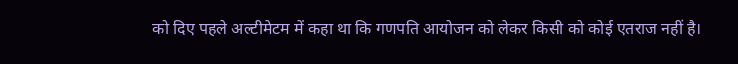को दिए पहले अल्टीमेटम में कहा था कि गणपति आयोजन को लेकर किसी को कोई एतराज नहीं है।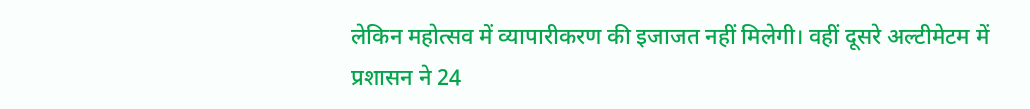लेकिन महोत्सव में व्यापारीकरण की इजाजत नहीं मिलेगी। वहीं दूसरे अल्टीमेटम में प्रशासन ने 24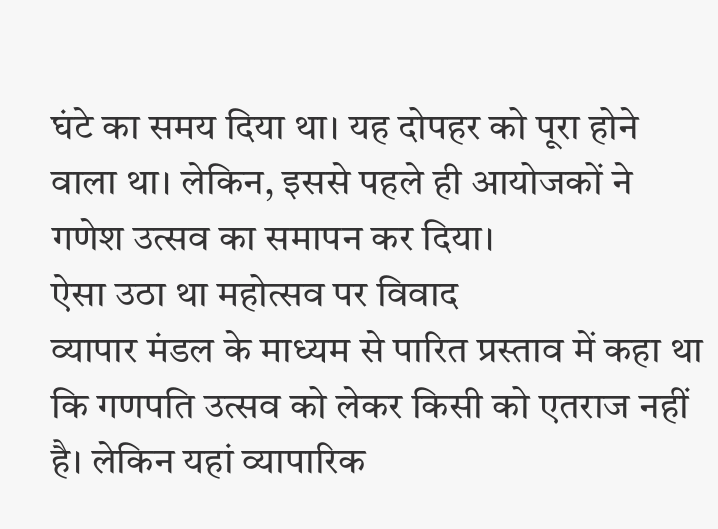घंटे का समय दिया था। यह दोपहर को पूरा होने वाला था। लेकिन, इससे पहले ही आयोजकों ने गणेश उत्सव का समापन कर दिया।
ऐसा उठा था महोत्सव पर विवाद
व्यापार मंडल के माध्यम से पारित प्रस्ताव में कहा था कि गणपति उत्सव को लेकर किसी को एतराज नहीं है। लेकिन यहां व्यापारिक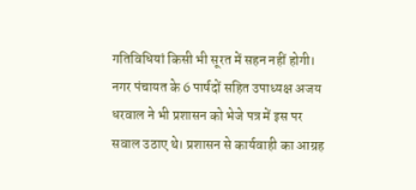गतिविधियां किसी भी सूरत में सहन नहीं होगी। नगर पंचायत के 6 पार्षदों सहित उपाध्यक्ष अजय धरवाल ने भी प्रशासन को भेजे पत्र में इस पर सवाल उठाए थे। प्रशासन से कार्यवाही का आग्रह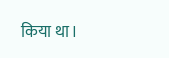किया था।